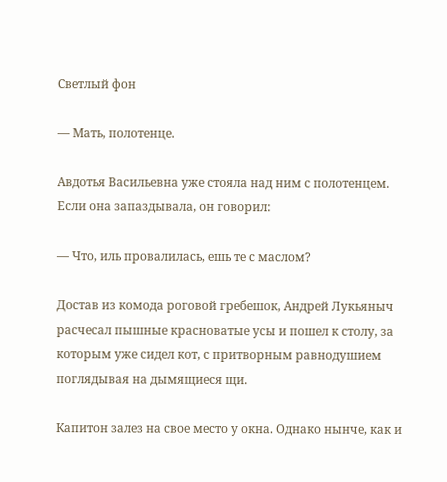Светлый фон

— Мать, полотенце.

Авдотья Васильевна уже стояла над ним с полотенцем. Если она запаздывала, он говорил:

— Что, иль провалилась, ешь те с маслом?

Достав из комода роговой гребешок, Андрей Лукьяныч расчесал пышные красноватые усы и пошел к столу, за которым уже сидел кот, с притворным равнодушием поглядывая на дымящиеся щи.

Капитон залез на свое место у окна. Однако нынче, как и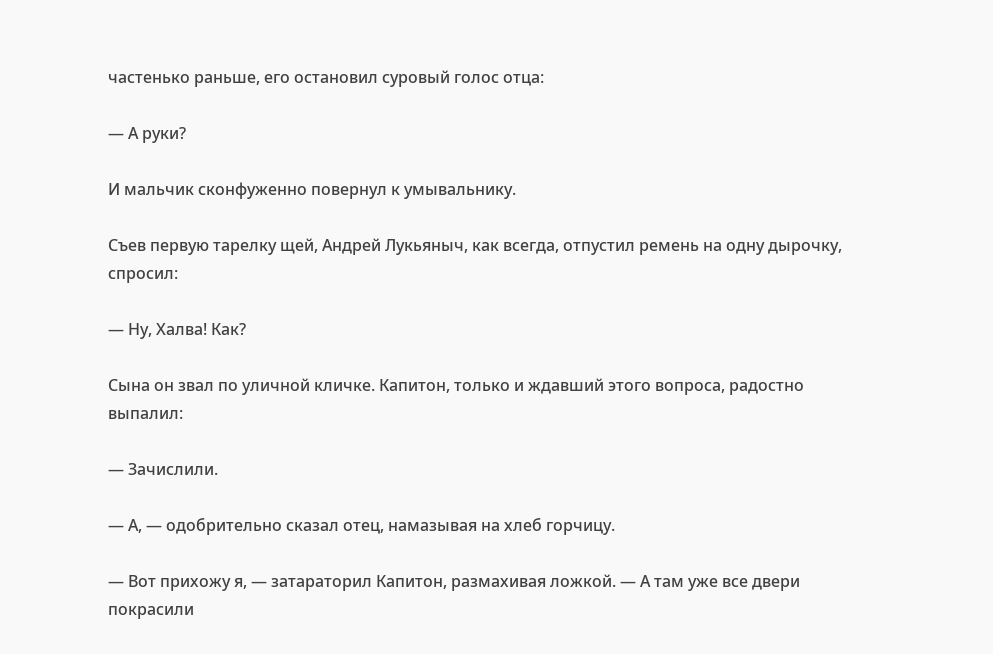частенько раньше, его остановил суровый голос отца:

— А руки?

И мальчик сконфуженно повернул к умывальнику.

Съев первую тарелку щей, Андрей Лукьяныч, как всегда, отпустил ремень на одну дырочку, спросил:

— Ну, Халва! Как?

Сына он звал по уличной кличке. Капитон, только и ждавший этого вопроса, радостно выпалил:

— Зачислили.

— А, — одобрительно сказал отец, намазывая на хлеб горчицу.

— Вот прихожу я, — затараторил Капитон, размахивая ложкой. — А там уже все двери покрасили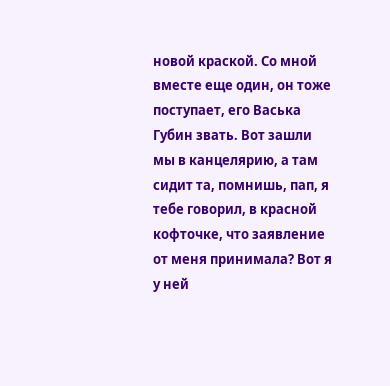новой краской. Со мной вместе еще один, он тоже поступает, его Васька Губин звать. Вот зашли мы в канцелярию, а там сидит та, помнишь, пап, я тебе говорил, в красной кофточке, что заявление от меня принимала? Вот я у ней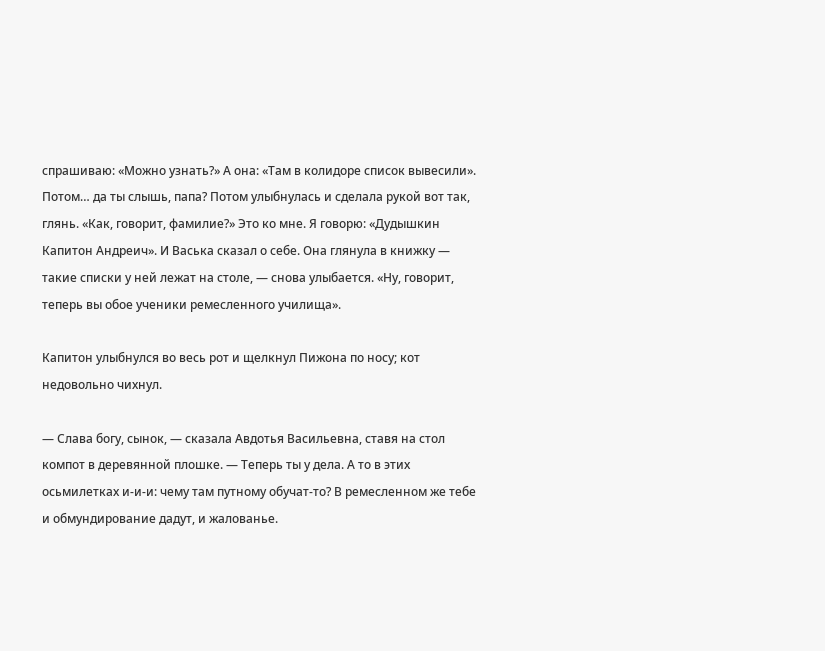спрашиваю: «Можно узнать?» А она: «Там в колидоре список вывесили». Потом… да ты слышь, папа? Потом улыбнулась и сделала рукой вот так, глянь. «Как, говорит, фамилие?» Это ко мне. Я говорю: «Дудышкин Капитон Андреич». И Васька сказал о себе. Она глянула в книжку — такие списки у ней лежат на столе, — снова улыбается. «Ну, говорит, теперь вы обое ученики ремесленного училища».

Капитон улыбнулся во весь рот и щелкнул Пижона по носу; кот недовольно чихнул.

— Слава богу, сынок, — сказала Авдотья Васильевна, ставя на стол компот в деревянной плошке. — Теперь ты у дела. А то в этих осьмилетках и-и-и: чему там путному обучат-то? В ремесленном же тебе и обмундирование дадут, и жалованье.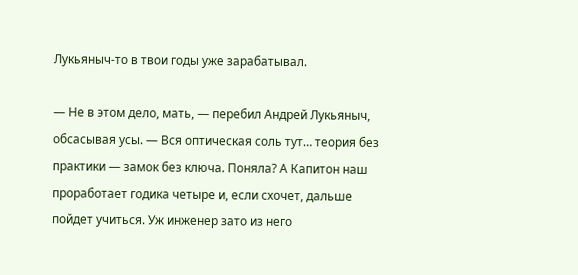Лукьяныч-то в твои годы уже зарабатывал.

— Не в этом дело, мать, — перебил Андрей Лукьяныч, обсасывая усы. — Вся оптическая соль тут… теория без практики — замок без ключа. Поняла? А Капитон наш проработает годика четыре и, если схочет, дальше пойдет учиться. Уж инженер зато из него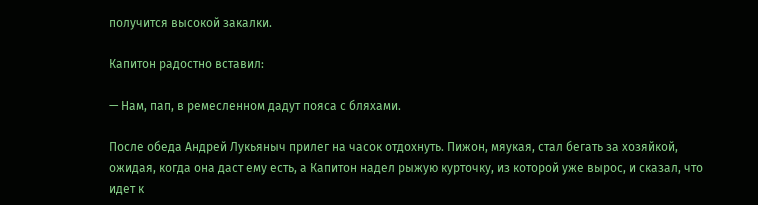получится высокой закалки.

Капитон радостно вставил:

— Нам, пап, в ремесленном дадут пояса с бляхами.

После обеда Андрей Лукьяныч прилег на часок отдохнуть. Пижон, мяукая, стал бегать за хозяйкой, ожидая, когда она даст ему есть, а Капитон надел рыжую курточку, из которой уже вырос, и сказал, что идет к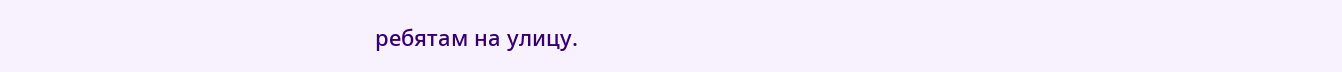ребятам на улицу.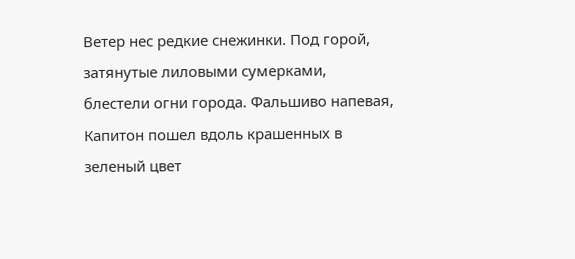Ветер нес редкие снежинки. Под горой, затянутые лиловыми сумерками, блестели огни города. Фальшиво напевая, Капитон пошел вдоль крашенных в зеленый цвет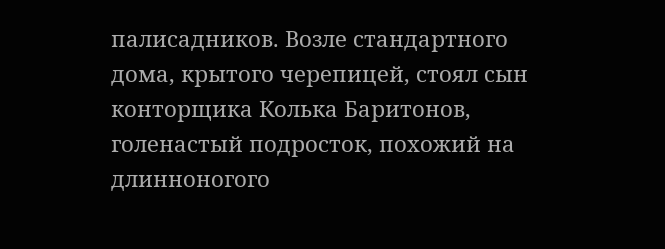палисадников. Возле стандартного дома, крытого черепицей, стоял сын конторщика Колька Баритонов, голенастый подросток, похожий на длинноногого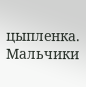цыпленка. Мальчики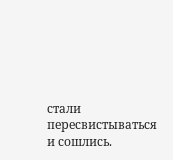стали пересвистываться и сошлись.